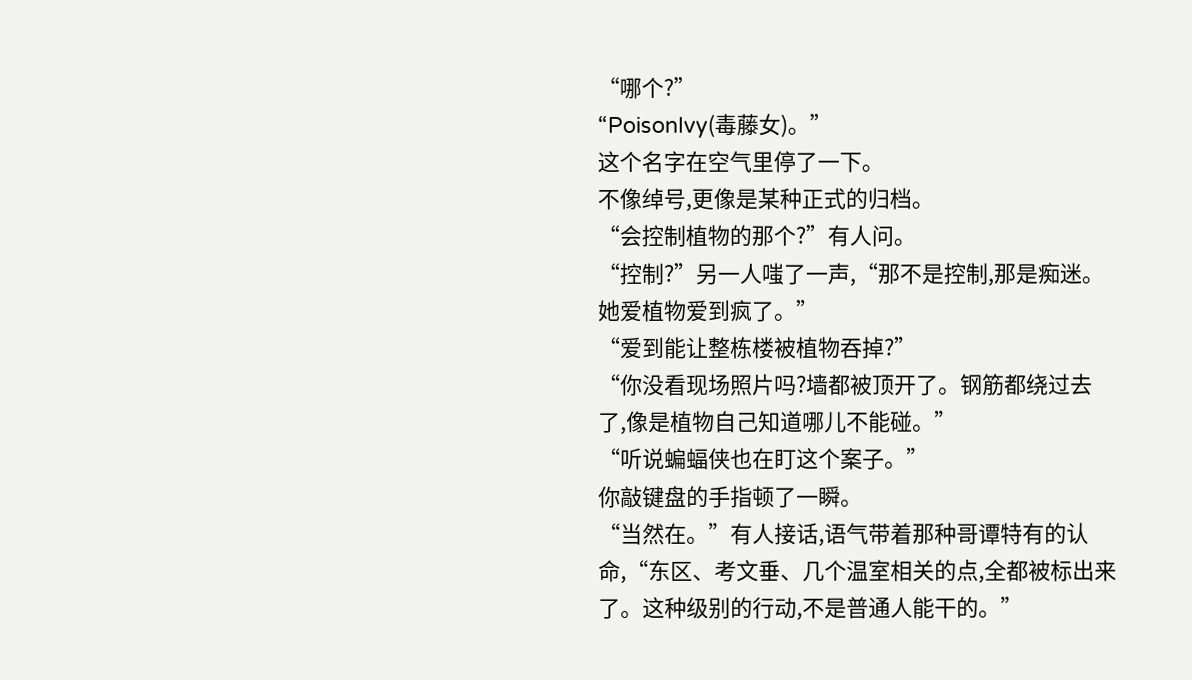“哪个?”
“PoisonIvy(毒藤女)。”
这个名字在空气里停了一下。
不像绰号,更像是某种正式的归档。
“会控制植物的那个?”有人问。
“控制?”另一人嗤了一声,“那不是控制,那是痴迷。她爱植物爱到疯了。”
“爱到能让整栋楼被植物吞掉?”
“你没看现场照片吗?墙都被顶开了。钢筋都绕过去了,像是植物自己知道哪儿不能碰。”
“听说蝙蝠侠也在盯这个案子。”
你敲键盘的手指顿了一瞬。
“当然在。”有人接话,语气带着那种哥谭特有的认命,“东区、考文垂、几个温室相关的点,全都被标出来了。这种级别的行动,不是普通人能干的。”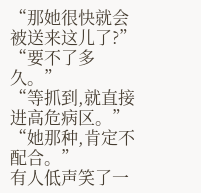“那她很快就会被送来这儿了?”
“要不了多久。”
“等抓到,就直接进高危病区。”
“她那种,肯定不配合。”
有人低声笑了一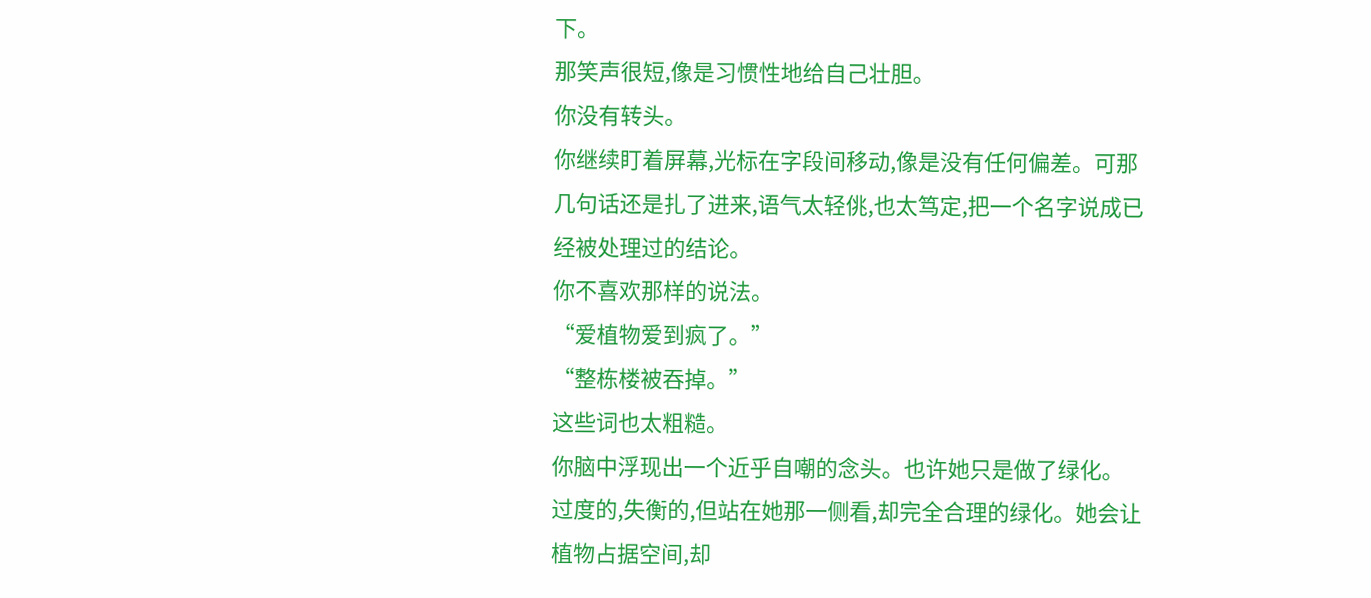下。
那笑声很短,像是习惯性地给自己壮胆。
你没有转头。
你继续盯着屏幕,光标在字段间移动,像是没有任何偏差。可那几句话还是扎了进来,语气太轻佻,也太笃定,把一个名字说成已经被处理过的结论。
你不喜欢那样的说法。
“爱植物爱到疯了。”
“整栋楼被吞掉。”
这些词也太粗糙。
你脑中浮现出一个近乎自嘲的念头。也许她只是做了绿化。过度的,失衡的,但站在她那一侧看,却完全合理的绿化。她会让植物占据空间,却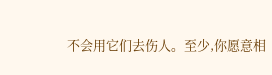不会用它们去伤人。至少,你愿意相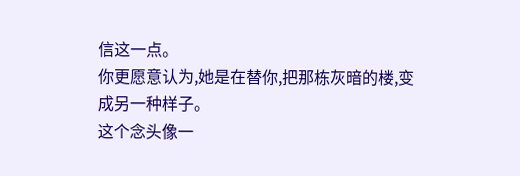信这一点。
你更愿意认为,她是在替你,把那栋灰暗的楼,变成另一种样子。
这个念头像一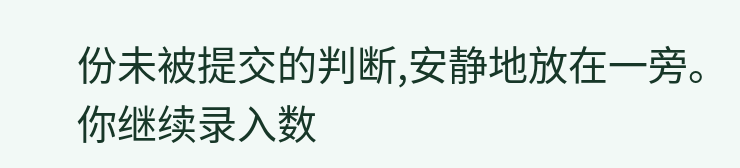份未被提交的判断,安静地放在一旁。
你继续录入数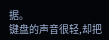据。
键盘的声音很轻,却把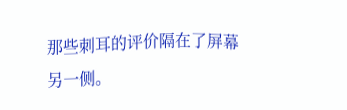那些刺耳的评价隔在了屏幕另一侧。